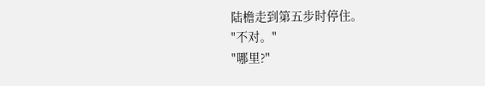陆檐走到第五步时停住。
"不对。"
"哪里?"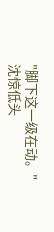"脚下这一级在动。"
沈惊低头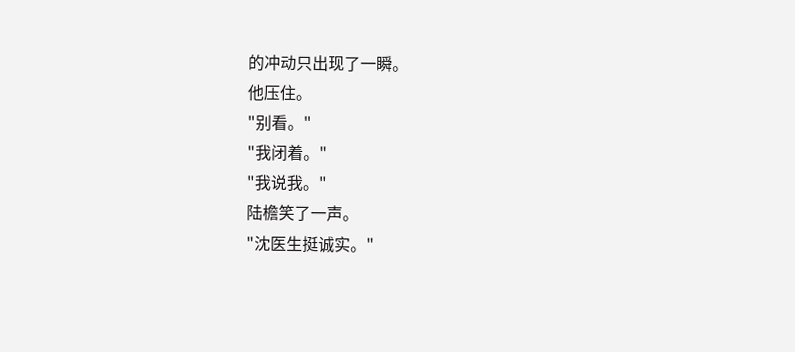的冲动只出现了一瞬。
他压住。
"别看。"
"我闭着。"
"我说我。"
陆檐笑了一声。
"沈医生挺诚实。"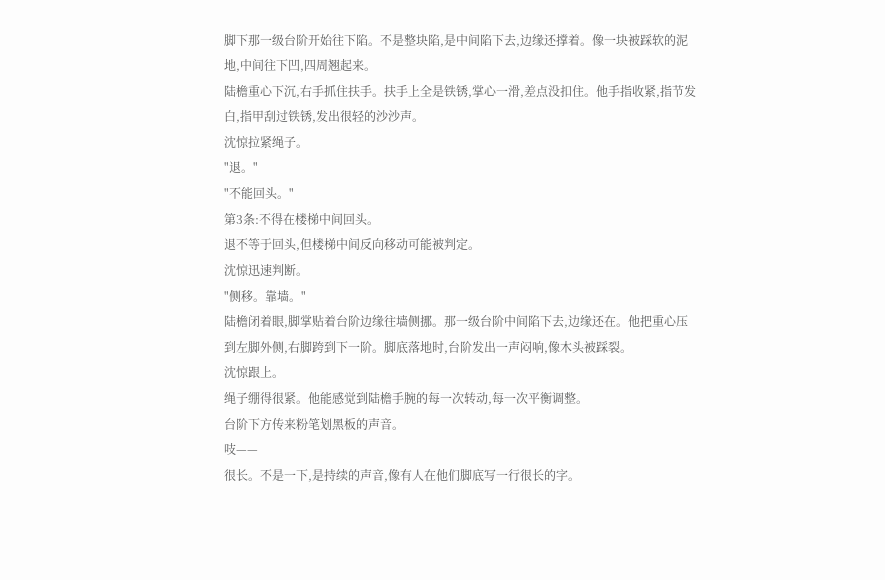脚下那一级台阶开始往下陷。不是整块陷,是中间陷下去,边缘还撑着。像一块被踩软的泥地,中间往下凹,四周翘起来。
陆檐重心下沉,右手抓住扶手。扶手上全是铁锈,掌心一滑,差点没扣住。他手指收紧,指节发白,指甲刮过铁锈,发出很轻的沙沙声。
沈惊拉紧绳子。
"退。"
"不能回头。"
第3条:不得在楼梯中间回头。
退不等于回头,但楼梯中间反向移动可能被判定。
沈惊迅速判断。
"侧移。靠墙。"
陆檐闭着眼,脚掌贴着台阶边缘往墙侧挪。那一级台阶中间陷下去,边缘还在。他把重心压到左脚外侧,右脚跨到下一阶。脚底落地时,台阶发出一声闷响,像木头被踩裂。
沈惊跟上。
绳子绷得很紧。他能感觉到陆檐手腕的每一次转动,每一次平衡调整。
台阶下方传来粉笔划黑板的声音。
吱——
很长。不是一下,是持续的声音,像有人在他们脚底写一行很长的字。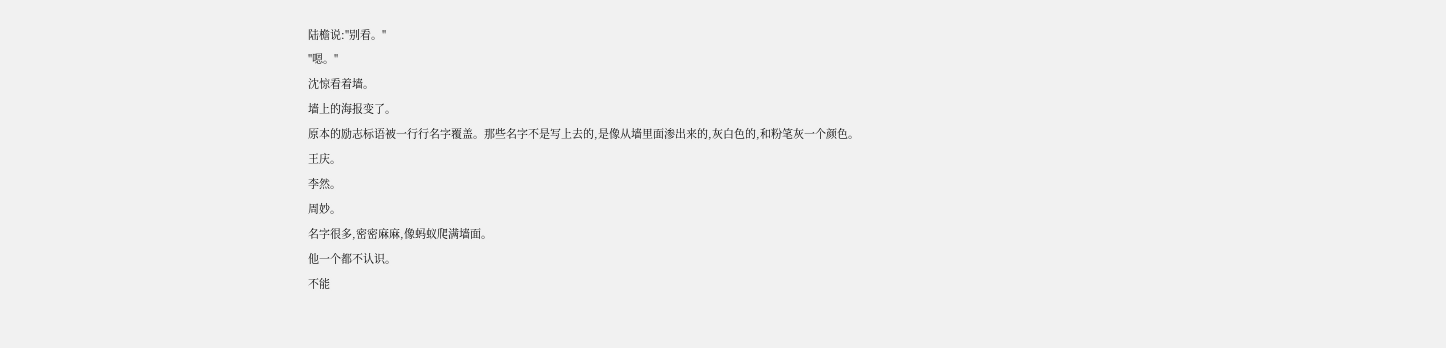陆檐说:"别看。"
"嗯。"
沈惊看着墙。
墙上的海报变了。
原本的励志标语被一行行名字覆盖。那些名字不是写上去的,是像从墙里面渗出来的,灰白色的,和粉笔灰一个颜色。
王庆。
李然。
周妙。
名字很多,密密麻麻,像蚂蚁爬满墙面。
他一个都不认识。
不能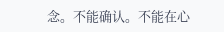念。不能确认。不能在心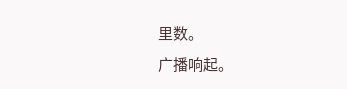里数。
广播响起。